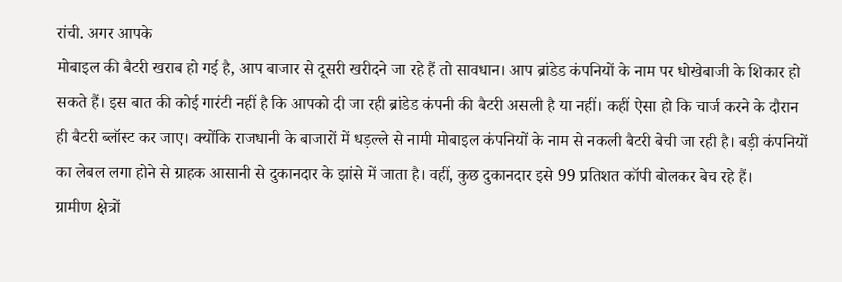रांची. अगर आपके
मोबाइल की बैटरी खराब हो गई है, आप बाजार से दूसरी खरीदने जा रहे हैं तो सावधान। आप ब्रांडेड कंपनियों के नाम पर धोखेबाजी के शिकार हो सकते हैं। इस बात की कोई गारंटी नहीं है कि आपको दी जा रही ब्रांडेड कंपनी की बैटरी असली है या नहीं। कहीं ऐसा हो कि चार्ज करने के दौरान ही बैटरी ब्लॉस्ट कर जाए। क्योंकि राजधानी के बाजारों में धड़ल्ले से नामी मोबाइल कंपनियों के नाम से नकली बैटरी बेची जा रही है। बड़ी कंपनियों का लेबल लगा होने से ग्राहक आसानी से दुकानदार के झांसे में जाता है। वहीं, कुछ दुकानदार इसे 99 प्रतिशत कॉपी बोलकर बेच रहे हैं।
ग्रामीण क्षेत्रों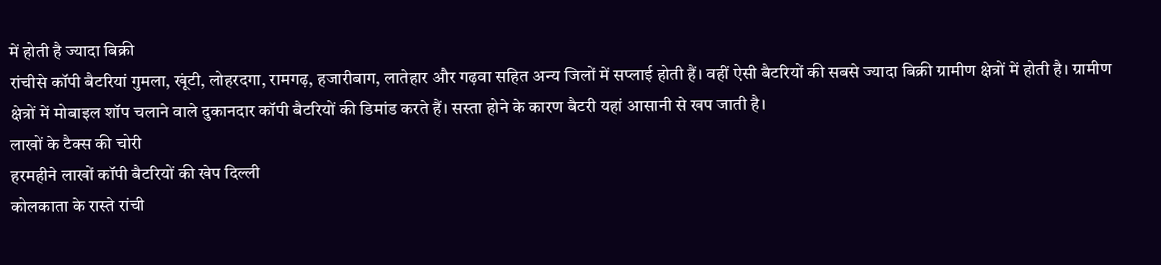में होती है ज्यादा बिक्री
रांचीसे कॉपी बैटरियां गुमला, खूंटी, लोहरदगा, रामगढ़, हजारीबाग, लातेहार और गढ़वा सहित अन्य जिलों में सप्लाई होती हैं। वहीं ऐसी बैटरियों की सबसे ज्यादा बिक्री ग्रामीण क्षेत्रों में होती है। ग्रामीण क्षेत्रों में मोबाइल शॉप चलाने वाले दुकानदार कॉपी बैटरियों की डिमांड करते हैं। सस्ता होने के कारण बैटरी यहां आसानी से खप जाती है।
लाखों के टैक्स की चोरी
हरमहीने लाखों कॉपी बैटरियों की खेप दिल्ली
कोलकाता के रास्ते रांची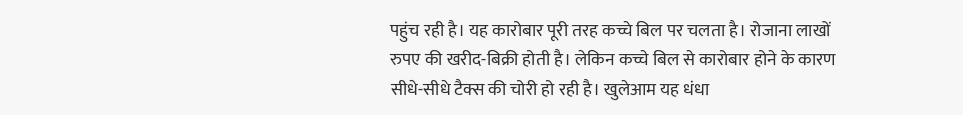पहुंच रही है। यह कारोबार पूरी तरह कच्चे बिल पर चलता है। रोजाना लाखों रुपए की खरीद-बिक्री होती है। लेकिन कच्चे बिल से कारोबार होने के कारण सीधे-सीधे टैक्स की चोरी हो रही है। खुलेआम यह धंधा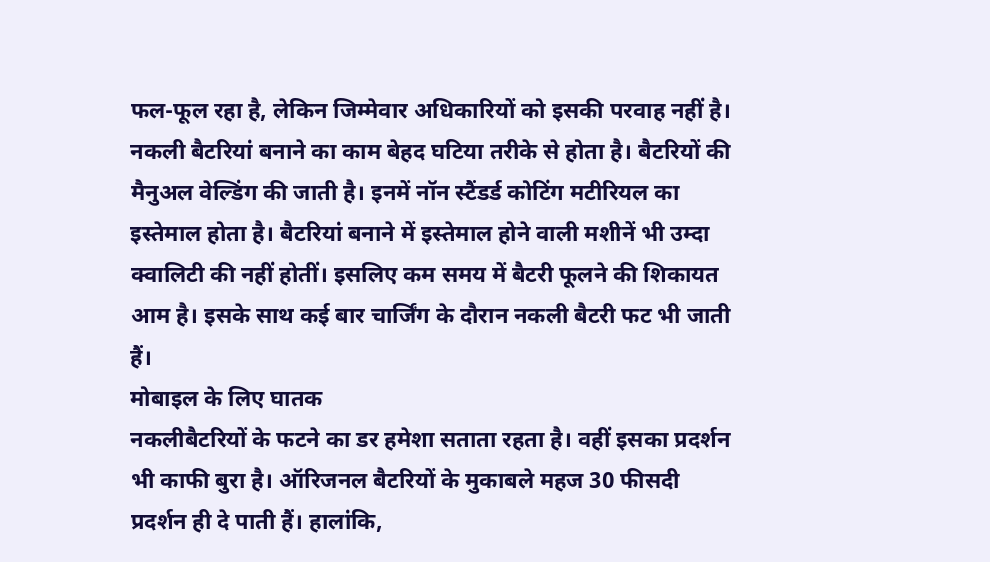फल-फूल रहा है, लेकिन जिम्मेवार अधिकारियों को इसकी परवाह नहीं है।
नकली बैटरियां बनाने का काम बेहद घटिया तरीके से होता है। बैटरियों की मैनुअल वेल्डिंग की जाती है। इनमें नॉन स्टैंडर्ड कोटिंग मटीरियल का इस्तेमाल होता है। बैटरियां बनाने में इस्तेमाल होने वाली मशीनें भी उम्दा क्वालिटी की नहीं होतीं। इसलिए कम समय में बैटरी फूलने की शिकायत आम है। इसके साथ कई बार चार्जिंग के दौरान नकली बैटरी फट भी जाती हैं।
मोबाइल के लिए घातक
नकलीबैटरियों के फटने का डर हमेशा सताता रहता है। वहीं इसका प्रदर्शन भी काफी बुरा है। ऑरिजनल बैटरियों के मुकाबले महज 30 फीसदी प्रदर्शन ही दे पाती हैं। हालांकि,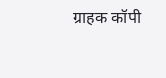ग्राहक कॉपी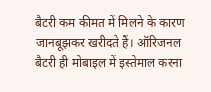बैटरी कम कीमत में मिलने के कारण जानबूझकर खरीदते हैं। ऑरिजनल बैटरी ही मोबाइल में इस्तेमाल करना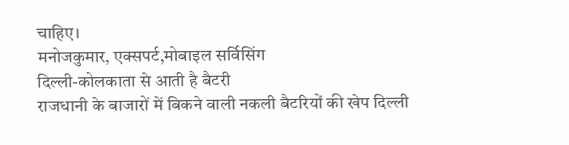चाहिए।
मनोजकुमार, एक्सपर्ट,मोबाइल सर्विसिंग
दिल्ली-कोलकाता से आती है बैटरी
राजधानी के बाजारों में बिकने वाली नकली बैटरियों की खेप दिल्ली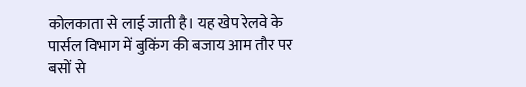कोलकाता से लाई जाती है। यह खेप रेलवे के पार्सल विभाग में बुकिंग की बजाय आम तौर पर बसों से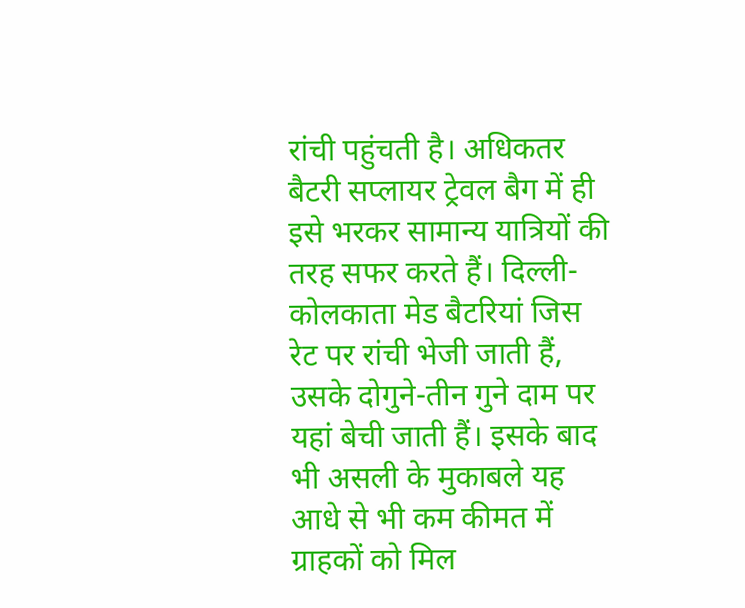रांची पहुंचती है। अधिकतर बैटरी सप्लायर ट्रेवल बैग में ही इसे भरकर सामान्य यात्रियों की तरह सफर करते हैं। दिल्ली-कोलकाता मेड बैटरियां जिस रेट पर रांची भेजी जाती हैं, उसके दोगुने-तीन गुने दाम पर यहां बेची जाती हैं। इसके बाद भी असली के मुकाबले यह आधे से भी कम कीमत में ग्राहकों को मिल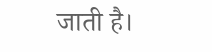जाती है।